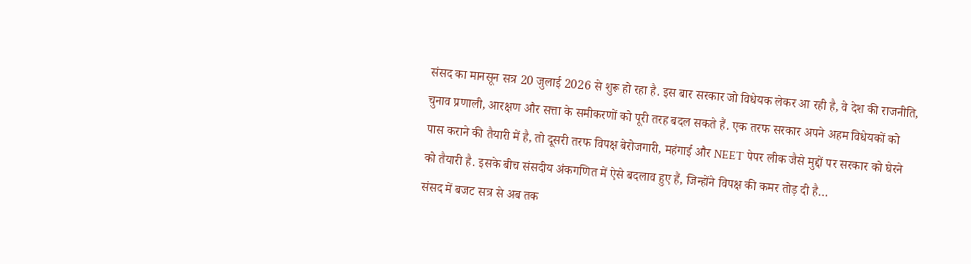संसद का मानसून सत्र 20 जुलाई 2026 से शुरू हो रहा है. इस बार सरकार जो विधेयक लेकर आ रही है, वे देश की राजनीति, चुनाव प्रणाली, आरक्षण और सत्ता के समीकरणों को पूरी तरह बदल सकते हैं. एक तरफ सरकार अपने अहम विधेयकों को पास कराने की तैयारी में है, तो दूसरी तरफ विपक्ष बेरोजगारी, महंगाई और NEET पेपर लीक जैसे मुद्दों पर सरकार को घेरने को तैयारी है. इसके बीच संसदीय अंकगणित में ऐसे बदलाव हुए हैं, जिन्होंने विपक्ष की कमर तोड़ दी है…
संसद में बजट सत्र से अब तक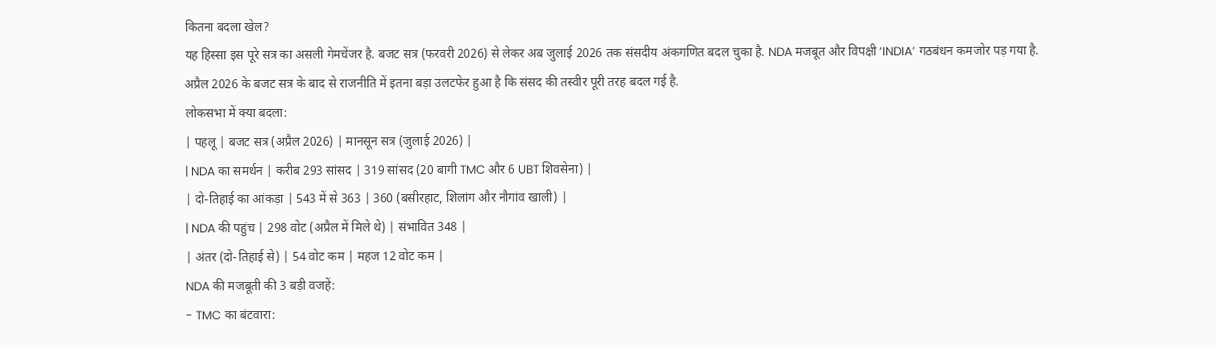कितना बदला खेल?
यह हिस्सा इस पूरे सत्र का असली गेमचेंजर है. बजट सत्र (फरवरी 2026) से लेकर अब जुलाई 2026 तक संसदीय अंकगणित बदल चुका है. NDA मजबूत और विपक्षी ‘INDIA’ गठबंधन कमजोर पड़ गया है.
अप्रैल 2026 के बजट सत्र के बाद से राजनीति में इतना बड़ा उलटफेर हुआ है कि संसद की तस्वीर पूरी तरह बदल गई है.
लोकसभा में क्या बदला:
| पहलू | बजट सत्र (अप्रैल 2026) | मानसून सत्र (जुलाई 2026) |
| NDA का समर्थन | करीब 293 सांसद | 319 सांसद (20 बागी TMC और 6 UBT शिवसेना) |
| दो-तिहाई का आंकड़ा | 543 में से 363 | 360 (बसीरहाट, शिलांग और नौगांव खाली) |
| NDA की पहुंच | 298 वोट (अप्रैल में मिले थे) | संभावित 348 |
| अंतर (दो-तिहाई से) | 54 वोट कम | महज 12 वोट कम |
NDA की मजबूती की 3 बड़ी वजहें:
- TMC का बंटवारा: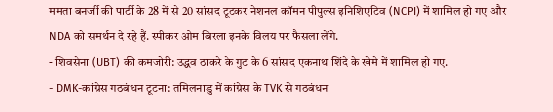ममता बनर्जी की पार्टी के 28 में से 20 सांसद टूटकर नेशनल कॉमन पीपुल्स इनिशिएटिव (NCPI) में शामिल हो गए और NDA को समर्थन दे रहे हैं. स्पीकर ओम बिरला इनके विलय पर फैसला लेंगे.
- शिवसेना (UBT) की कमजोरी: उद्धव ठाकरे के गुट के 6 सांसद एकनाथ शिंदे के खेमे में शामिल हो गए.
- DMK-कांग्रेस गठबंधन टूटना: तमिलनाडु में कांग्रेस के TVK से गठबंधन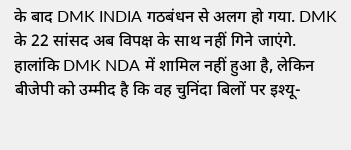के बाद DMK INDIA गठबंधन से अलग हो गया. DMK के 22 सांसद अब विपक्ष के साथ नहीं गिने जाएंगे. हालांकि DMK NDA में शामिल नहीं हुआ है, लेकिन बीजेपी को उम्मीद है कि वह चुनिंदा बिलों पर इश्यू-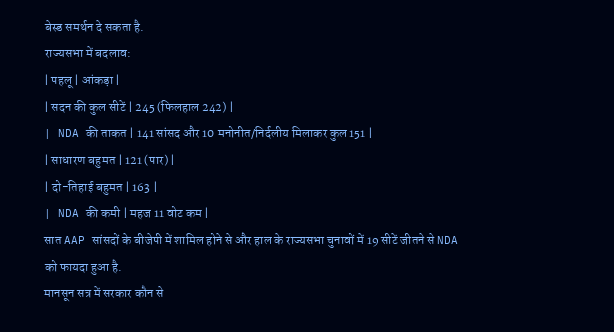बेस्ड समर्थन दे सकता है.
राज्यसभा में बदलाव:
| पहलू | आंकड़ा |
| सदन की कुल सीटें | 245 (फिलहाल 242) |
| NDA की ताकत | 141 सांसद और 10 मनोनीत/निर्दलीय मिलाकर कुल 151 |
| साधारण बहुमत | 121 (पार) |
| दो-तिहाई बहुमत | 163 |
| NDA की कमी | महज 11 वोट कम |
सात AAP सांसदों के बीजेपी में शामिल होने से और हाल के राज्यसभा चुनावों में 19 सीटें जीतने से NDA को फायदा हुआ है.
मानसून सत्र में सरकार कौन से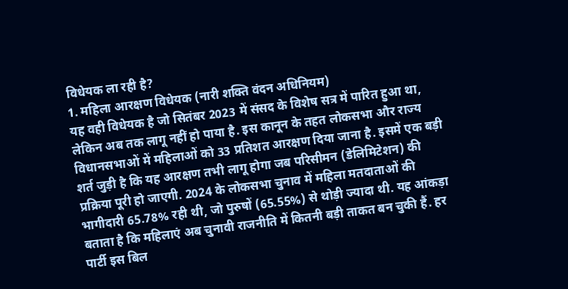विधेयक ला रही है?
1. महिला आरक्षण विधेयक (नारी शक्ति वंदन अधिनियम)
यह वही विधेयक है जो सितंबर 2023 में संसद के विशेष सत्र में पारित हुआ था, लेकिन अब तक लागू नहीं हो पाया है. इस कानून के तहत लोकसभा और राज्य विधानसभाओं में महिलाओं को 33 प्रतिशत आरक्षण दिया जाना है. इसमें एक बड़ी शर्त जुड़ी है कि यह आरक्षण तभी लागू होगा जब परिसीमन (डेलिमिटेशन) की प्रक्रिया पूरी हो जाएगी. 2024 के लोकसभा चुनाव में महिला मतदाताओं की भागीदारी 65.78% रही थी, जो पुरुषों (65.55%) से थोड़ी ज्यादा थी. यह आंकड़ा बताता है कि महिलाएं अब चुनावी राजनीति में कितनी बड़ी ताकत बन चुकी हैं. हर पार्टी इस बिल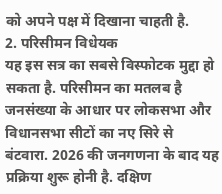को अपने पक्ष में दिखाना चाहती है.
2. परिसीमन विधेयक
यह इस सत्र का सबसे विस्फोटक मुद्दा हो सकता है. परिसीमन का मतलब है जनसंख्या के आधार पर लोकसभा और विधानसभा सीटों का नए सिरे से बंटवारा. 2026 की जनगणना के बाद यह प्रक्रिया शुरू होनी है. दक्षिण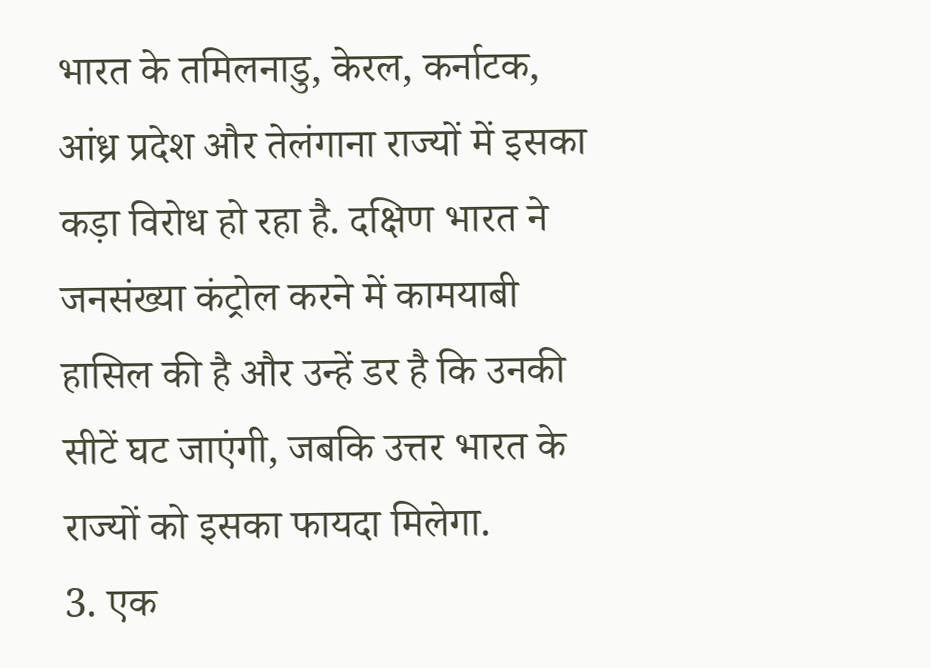भारत के तमिलनाडु, केरल, कर्नाटक, आंध्र प्रदेश और तेलंगाना राज्यों में इसका कड़ा विरोध हो रहा है. दक्षिण भारत ने जनसंख्या कंट्रोल करने में कामयाबी हासिल की है और उन्हें डर है कि उनकी सीटें घट जाएंगी, जबकि उत्तर भारत के राज्यों को इसका फायदा मिलेगा.
3. एक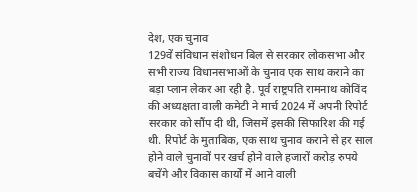देश, एक चुनाव
129वें संविधान संशोधन बिल से सरकार लोकसभा और सभी राज्य विधानसभाओं के चुनाव एक साथ कराने का बड़ा प्लान लेकर आ रही है. पूर्व राष्ट्रपति रामनाथ कोविंद की अध्यक्षता वाली कमेटी ने मार्च 2024 में अपनी रिपोर्ट सरकार को सौंप दी थी, जिसमें इसकी सिफारिश की गई थी. रिपोर्ट के मुताबिक, एक साथ चुनाव कराने से हर साल होने वाले चुनावों पर खर्च होने वाले हजारों करोड़ रुपये बचेंगे और विकास कार्यों में आने वाली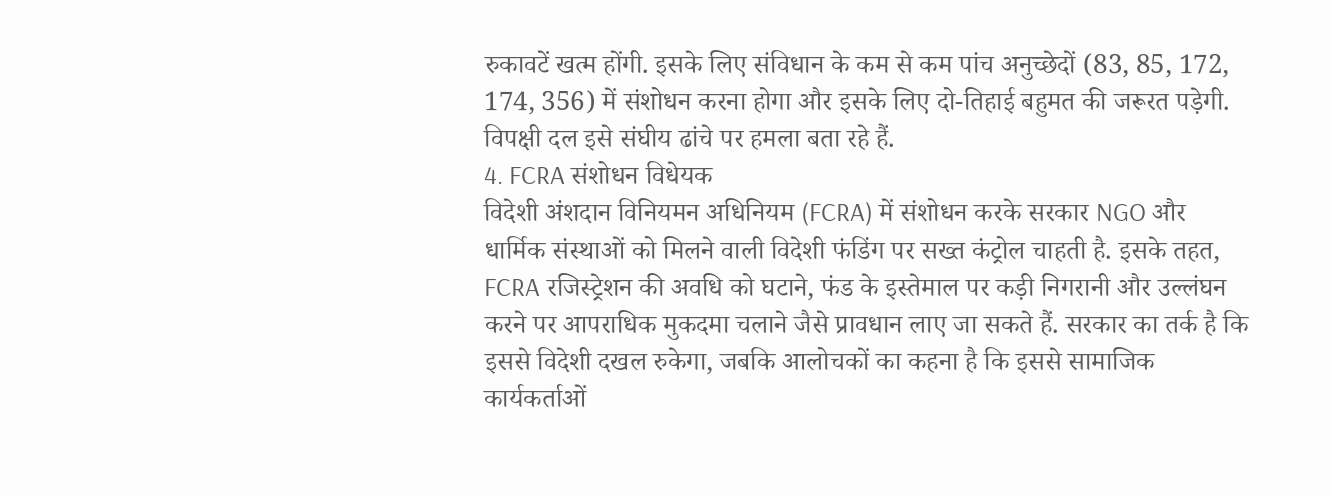रुकावटें खत्म होंगी. इसके लिए संविधान के कम से कम पांच अनुच्छेदों (83, 85, 172, 174, 356) में संशोधन करना होगा और इसके लिए दो-तिहाई बहुमत की जरूरत पड़ेगी. विपक्षी दल इसे संघीय ढांचे पर हमला बता रहे हैं.
4. FCRA संशोधन विधेयक
विदेशी अंशदान विनियमन अधिनियम (FCRA) में संशोधन करके सरकार NGO और धार्मिक संस्थाओं को मिलने वाली विदेशी फंडिंग पर सख्त कंट्रोल चाहती है. इसके तहत, FCRA रजिस्ट्रेशन की अवधि को घटाने, फंड के इस्तेमाल पर कड़ी निगरानी और उल्लंघन करने पर आपराधिक मुकदमा चलाने जैसे प्रावधान लाए जा सकते हैं. सरकार का तर्क है कि इससे विदेशी दखल रुकेगा, जबकि आलोचकों का कहना है कि इससे सामाजिक कार्यकर्ताओं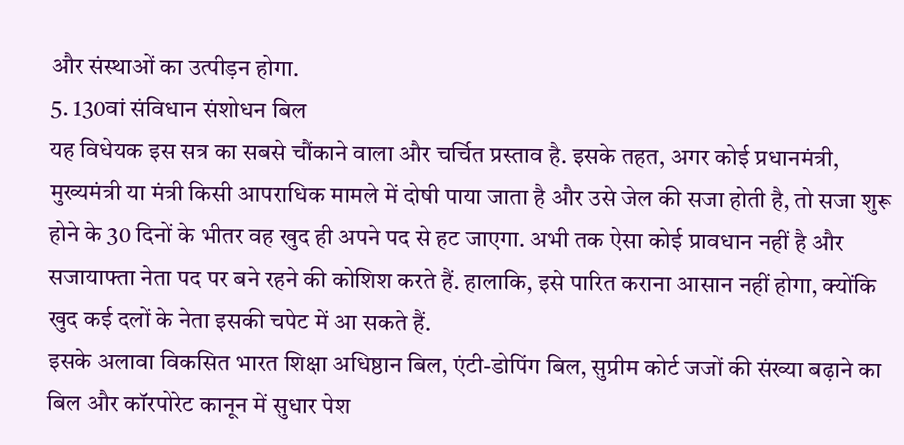और संस्थाओं का उत्पीड़न होगा.
5. 130वां संविधान संशोधन बिल
यह विधेयक इस सत्र का सबसे चौंकाने वाला और चर्चित प्रस्ताव है. इसके तहत, अगर कोई प्रधानमंत्री, मुख्यमंत्री या मंत्री किसी आपराधिक मामले में दोषी पाया जाता है और उसे जेल की सजा होती है, तो सजा शुरू होने के 30 दिनों के भीतर वह खुद ही अपने पद से हट जाएगा. अभी तक ऐसा कोई प्रावधान नहीं है और सजायाफ्ता नेता पद पर बने रहने की कोशिश करते हैं. हालाकि, इसे पारित कराना आसान नहीं होगा, क्योंकि खुद कई दलों के नेता इसकी चपेट में आ सकते हैं.
इसके अलावा विकसित भारत शिक्षा अधिष्ठान बिल, एंटी-डोपिंग बिल, सुप्रीम कोर्ट जजों की संख्या बढ़ाने का बिल और कॉरपोरेट कानून में सुधार पेश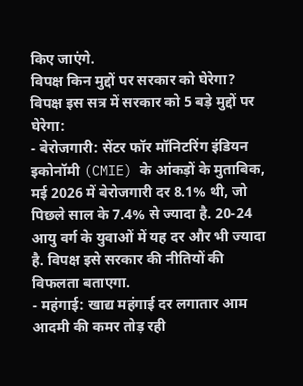किए जाएंगे.
विपक्ष किन मुद्दों पर सरकार को घेरेगा?
विपक्ष इस सत्र में सरकार को 5 बड़े मुद्दों पर घेरेगा:
- बेरोजगारी: सेंटर फॉर मॉनिटरिंग इंडियन इकोनॉमी (CMIE) के आंकड़ों के मुताबिक, मई 2026 में बेरोजगारी दर 8.1% थी, जो पिछले साल के 7.4% से ज्यादा है. 20-24 आयु वर्ग के युवाओं में यह दर और भी ज्यादा है. विपक्ष इसे सरकार की नीतियों की विफलता बताएगा.
- महंगाई: खाद्य महंगाई दर लगातार आम आदमी की कमर तोड़ रही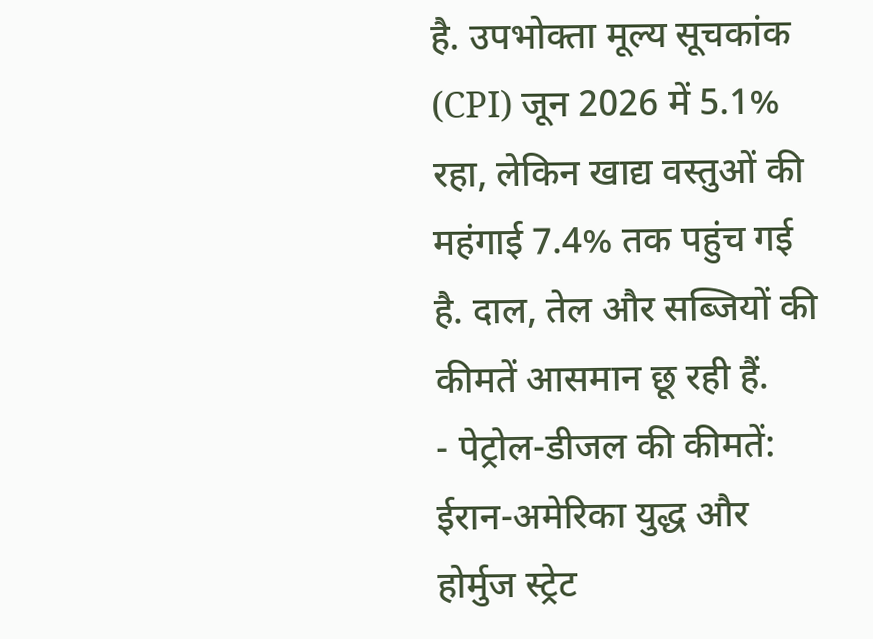है. उपभोक्ता मूल्य सूचकांक (CPI) जून 2026 में 5.1% रहा, लेकिन खाद्य वस्तुओं की महंगाई 7.4% तक पहुंच गई है. दाल, तेल और सब्जियों की कीमतें आसमान छू रही हैं.
- पेट्रोल-डीजल की कीमतें: ईरान-अमेरिका युद्ध और होर्मुज स्ट्रेट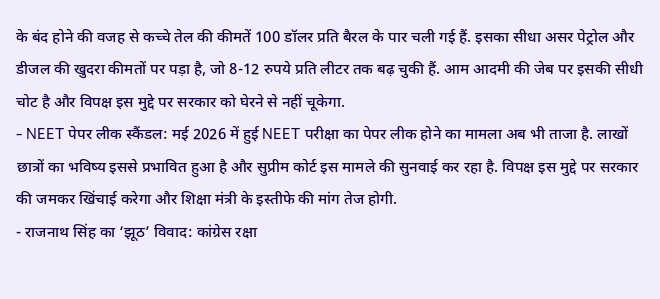के बंद होने की वजह से कच्चे तेल की कीमतें 100 डॉलर प्रति बैरल के पार चली गई हैं. इसका सीधा असर पेट्रोल और डीजल की खुदरा कीमतों पर पड़ा है, जो 8-12 रुपये प्रति लीटर तक बढ़ चुकी हैं. आम आदमी की जेब पर इसकी सीधी चोट है और विपक्ष इस मुद्दे पर सरकार को घेरने से नहीं चूकेगा.
- NEET पेपर लीक स्कैंडल: मई 2026 में हुई NEET परीक्षा का पेपर लीक होने का मामला अब भी ताजा है. लाखों छात्रों का भविष्य इससे प्रभावित हुआ है और सुप्रीम कोर्ट इस मामले की सुनवाई कर रहा है. विपक्ष इस मुद्दे पर सरकार की जमकर खिंचाई करेगा और शिक्षा मंत्री के इस्तीफे की मांग तेज होगी.
- राजनाथ सिंह का ‘झूठ’ विवाद: कांग्रेस रक्षा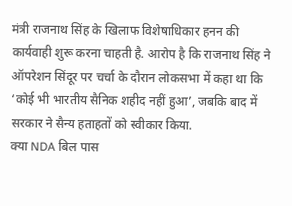मंत्री राजनाथ सिंह के खिलाफ विशेषाधिकार हनन की कार्यवाही शुरू करना चाहती है. आरोप है कि राजनाथ सिंह ने ऑपरेशन सिंदूर पर चर्चा के दौरान लोकसभा में कहा था कि ‘कोई भी भारतीय सैनिक शहीद नहीं हुआ’, जबकि बाद में सरकार ने सैन्य हताहतों को स्वीकार किया.
क्या NDA बिल पास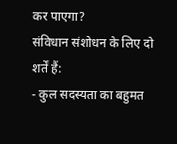कर पाएगा?
संविधान संशोधन के लिए दो शर्तें हैं:
- कुल सदस्यता का बहुमत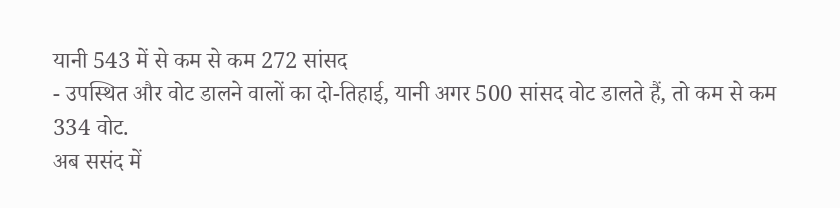यानी 543 में से कम से कम 272 सांसद
- उपस्थित और वोट डालने वालों का दो-तिहाई, यानी अगर 500 सांसद वोट डालते हैं, तो कम से कम 334 वोट.
अब ससंद में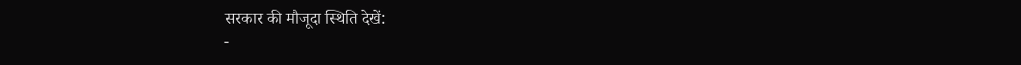सरकार की मौजूदा स्थिति देखें:
-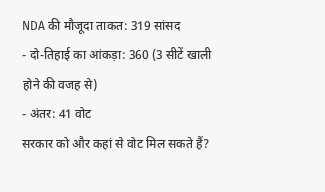NDA की मौजूदा ताकत: 319 सांसद
- दो-तिहाई का आंकड़ा: 360 (3 सीटें खाली होने की वजह से)
- अंतर: 41 वोट
सरकार को और कहां से वोट मिल सकते हैं?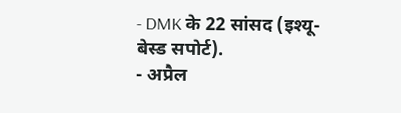- DMK के 22 सांसद (इश्यू-बेस्ड सपोर्ट).
- अप्रैल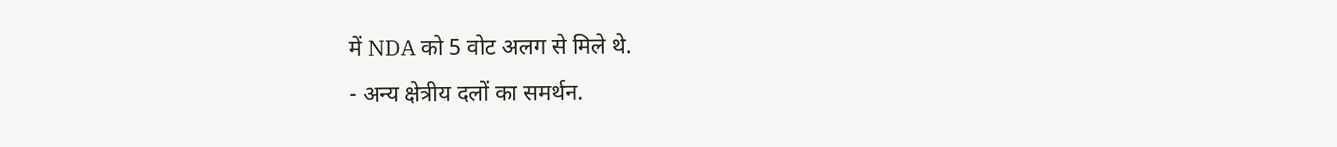में NDA को 5 वोट अलग से मिले थे.
- अन्य क्षेत्रीय दलों का समर्थन.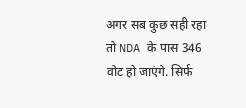अगर सब कुछ सही रहा तो NDA के पास 346 वोट हो जाएंगे. सिर्फ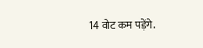14 वोट कम पड़ेंगे.